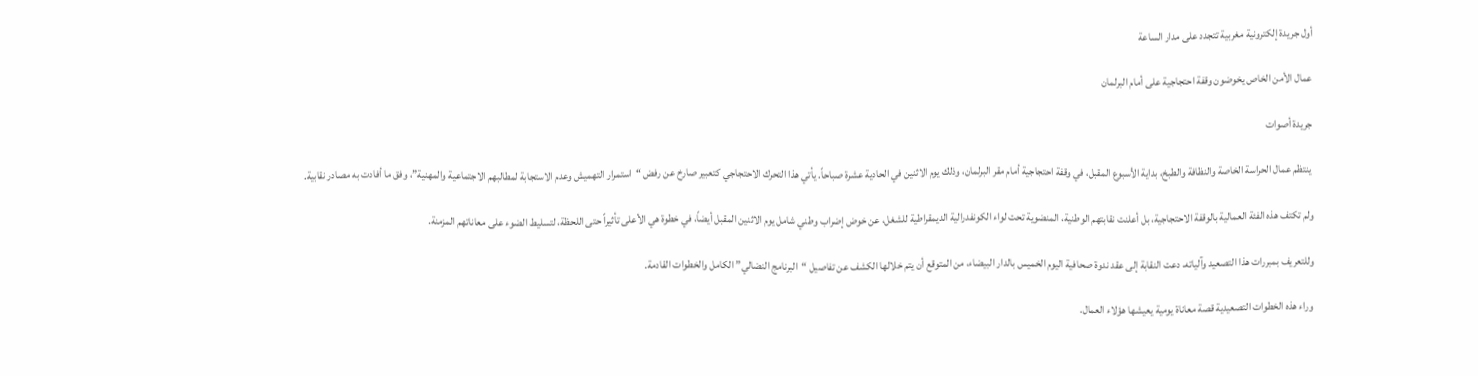أول جريدة إلكترونية مغربية تتجدد على مدار الساعة

عمال الأمن الخاص يخوضون وقفة احتجاجية على أمام البرلمان

جريدة أصوات

 ينتظم عمال الحراسة الخاصة والنظافة والطبخ، بداية الأسبوع المقبل، في وقفة احتجاجية أمام مقر البرلمان، وذلك يوم الاثنين في الحادية عشرة صباحاً. يأتي هذا التحرك الاحتجاجي كتعبير صارخ عن رفض “استمرار التهميش وعدم الاستجابة لمطالبهم الاجتماعية والمهنية”، وفق ما أفادت به مصادر نقابية.

ولم تكتف هذه الفئة العمالية بالوقفة الاحتجاجية، بل أعلنت نقابتهم الوطنية، المنضوية تحت لواء الكونفدرالية الديمقراطية للشغل، عن خوض إضراب وطني شامل يوم الاثنين المقبل أيضاً، في خطوة هي الأعلى تأثيراً حتى اللحظة، لتسليط الضوء على معاناتهم المزمنة.

وللتعريف بمبررات هذا التصعيد وآلياته، دعت النقابة إلى عقد ندوة صحافية اليوم الخميس بالدار البيضاء، من المتوقع أن يتم خلالها الكشف عن تفاصيل “البرنامج النضالي” الكامل والخطوات القادمة.

وراء هذه الخطوات التصعيدية قصة معاناة يومية يعيشها هؤلاء العمال.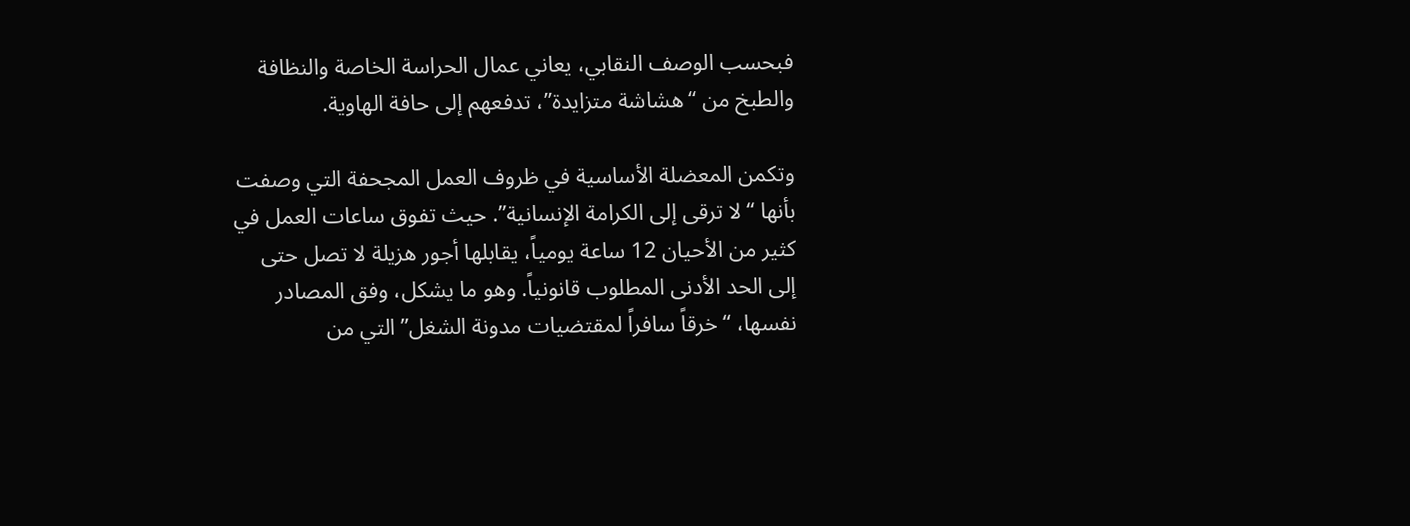فبحسب الوصف النقابي، يعاني عمال الحراسة الخاصة والنظافة والطبخ من “هشاشة متزايدة”، تدفعهم إلى حافة الهاوية.

وتكمن المعضلة الأساسية في ظروف العمل المجحفة التي وصفت بأنها “لا ترقى إلى الكرامة الإنسانية”. حيث تفوق ساعات العمل في كثير من الأحيان 12 ساعة يومياً، يقابلها أجور هزيلة لا تصل حتى إلى الحد الأدنى المطلوب قانونياً. وهو ما يشكل، وفق المصادر نفسها، “خرقاً سافراً لمقتضيات مدونة الشغل” التي من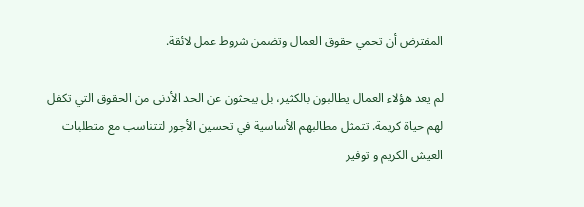المفترض أن تحمي حقوق العمال وتضمن شروط عمل لائقة.

لم يعد هؤلاء العمال يطالبون بالكثير، بل يبحثون عن الحد الأدنى من الحقوق التي تكفل لهم حياة كريمة. تتمثل مطالبهم الأساسية في تحسين الأجور لتتناسب مع متطلبات العيش الكريم و توفير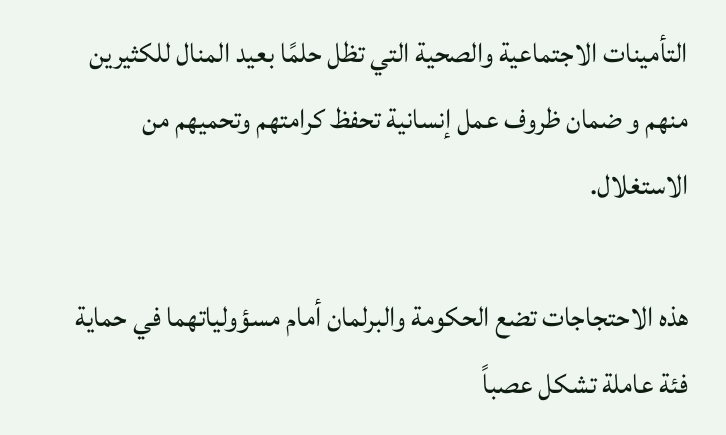التأمينات الاجتماعية والصحية التي تظل حلمًا بعيد المنال للكثيرين منهم و ضمان ظروف عمل إنسانية تحفظ كرامتهم وتحميهم من الاستغلال.

هذه الاحتجاجات تضع الحكومة والبرلمان أمام مسؤولياتهما في حماية فئة عاملة تشكل عصباً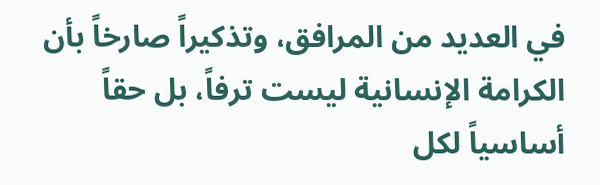في العديد من المرافق، وتذكيراً صارخاً بأن الكرامة الإنسانية ليست ترفاً، بل حقاً أساسياً لكل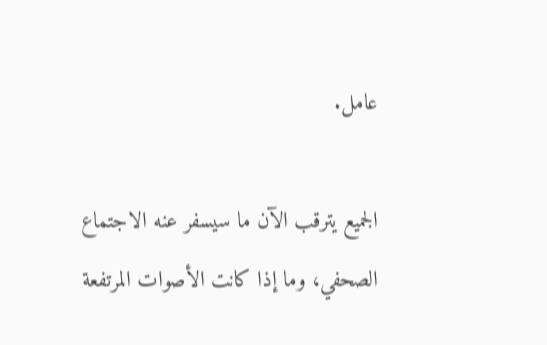عامل.

الجميع يترقب الآن ما سيسفر عنه الاجتماع الصحفي، وما إذا كانت الأصوات المرتفعة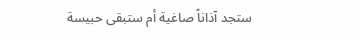ستجد آذاناً صاغية أم ستبقى حبيسة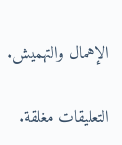الإهمال والتهميش.

التعليقات مغلقة.